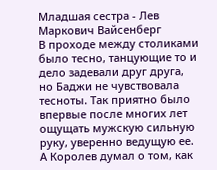Младшая сестра - Лев Маркович Вайсенберг
В проходе между столиками было тесно, танцующие то и дело задевали друг друга, но Баджи не чувствовала тесноты. Так приятно было впервые после многих лет ощущать мужскую сильную руку, уверенно ведущую ее.
А Королев думал о том, как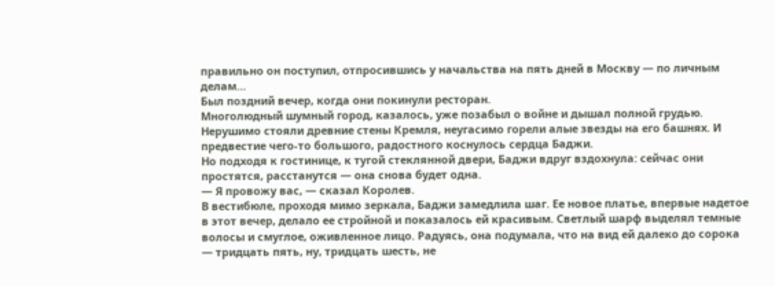правильно он поступил, отпросившись у начальства на пять дней в Москву — по личным делам…
Был поздний вечер, когда они покинули ресторан.
Многолюдный шумный город, казалось, уже позабыл о войне и дышал полной грудью. Нерушимо стояли древние стены Кремля, неугасимо горели алые звезды на его башнях. И предвестие чего-то большого, радостного коснулось сердца Баджи.
Но подходя к гостинице, к тугой стеклянной двери, Баджи вдруг вздохнула: сейчас они простятся, расстанутся — она снова будет одна.
— Я провожу вас, — сказал Королев.
В вестибюле, проходя мимо зеркала, Баджи замедлила шаг. Ее новое платье, впервые надетое в этот вечер, делало ее стройной и показалось ей красивым. Светлый шарф выделял темные волосы и смуглое, оживленное лицо. Радуясь, она подумала, что на вид ей далеко до сорока — тридцать пять, ну, тридцать шесть, не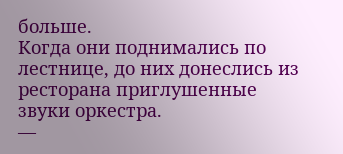больше.
Когда они поднимались по лестнице, до них донеслись из ресторана приглушенные звуки оркестра.
—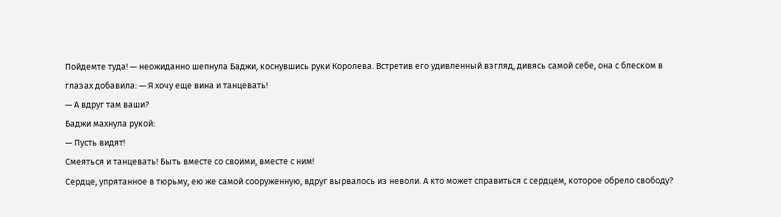Пойдемте туда! — неожиданно шепнула Баджи, коснувшись руки Королева. Встретив его удивленный взгляд, дивясь самой себе, она с блеском в глазах добавила: — Я хочу еще вина и танцевать!
— А вдруг там ваши?
Баджи махнула рукой:
— Пусть видят!
Смеяться и танцевать! Быть вместе со своими, вместе с ним!
Сердце, упрятанное в тюрьму, ею же самой сооруженную, вдруг вырвалось из неволи. А кто может справиться с сердцем, которое обрело свободу?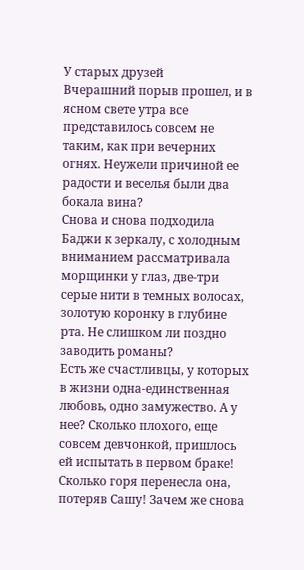У старых друзей
Вчерашний порыв прошел, и в ясном свете утра все представилось совсем не таким, как при вечерних огнях. Неужели причиной ее радости и веселья были два бокала вина?
Снова и снова подходила Баджи к зеркалу, с холодным вниманием рассматривала морщинки у глаз, две-три серые нити в темных волосах, золотую коронку в глубине рта. Не слишком ли поздно заводить романы?
Есть же счастливцы, у которых в жизни одна-единственная любовь, одно замужество. А у нее? Сколько плохого, еще совсем девчонкой, пришлось ей испытать в первом браке! Сколько горя перенесла она, потеряв Сашу! Зачем же снова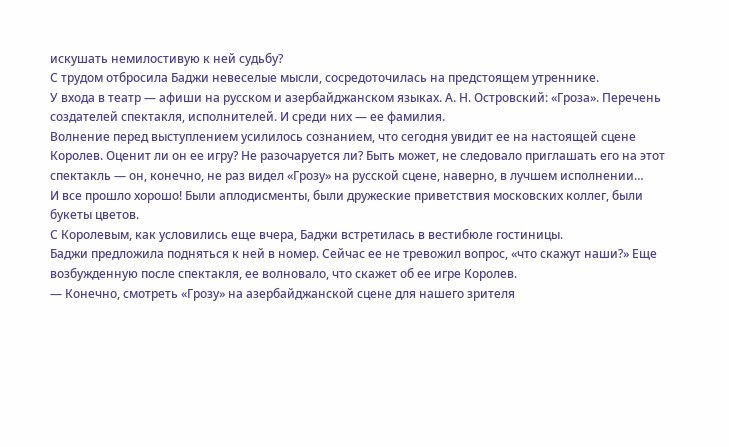искушать немилостивую к ней судьбу?
С трудом отбросила Баджи невеселые мысли, сосредоточилась на предстоящем утреннике.
У входа в театр — афиши на русском и азербайджанском языках. А. Н. Островский: «Гроза». Перечень создателей спектакля, исполнителей. И среди них — ее фамилия.
Волнение перед выступлением усилилось сознанием, что сегодня увидит ее на настоящей сцене Королев. Оценит ли он ее игру? Не разочаруется ли? Быть может, не следовало приглашать его на этот спектакль — он, конечно, не раз видел «Грозу» на русской сцене, наверно, в лучшем исполнении…
И все прошло хорошо! Были аплодисменты, были дружеские приветствия московских коллег, были букеты цветов.
С Королевым, как условились еще вчера, Баджи встретилась в вестибюле гостиницы.
Баджи предложила подняться к ней в номер. Сейчас ее не тревожил вопрос, «что скажут наши?» Еще возбужденную после спектакля, ее волновало, что скажет об ее игре Королев.
— Конечно, смотреть «Грозу» на азербайджанской сцене для нашего зрителя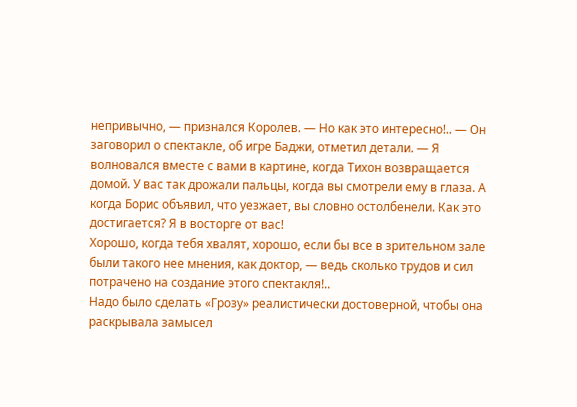непривычно, — признался Королев. — Но как это интересно!.. — Он заговорил о спектакле, об игре Баджи, отметил детали. — Я волновался вместе с вами в картине, когда Тихон возвращается домой. У вас так дрожали пальцы, когда вы смотрели ему в глаза. А когда Борис объявил, что уезжает, вы словно остолбенели. Как это достигается? Я в восторге от вас!
Хорошо, когда тебя хвалят, хорошо, если бы все в зрительном зале были такого нее мнения, как доктор, — ведь сколько трудов и сил потрачено на создание этого спектакля!..
Надо было сделать «Грозу» реалистически достоверной, чтобы она раскрывала замысел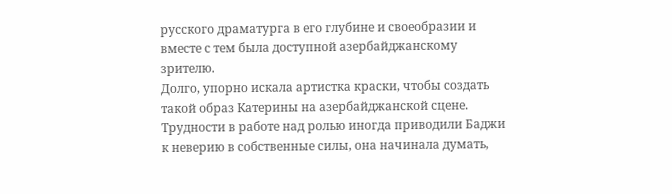русского драматурга в его глубине и своеобразии и вместе с тем была доступной азербайджанскому зрителю.
Долго, упорно искала артистка краски, чтобы создать такой образ Катерины на азербайджанской сцене. Трудности в работе над ролью иногда приводили Баджи к неверию в собственные силы, она начинала думать,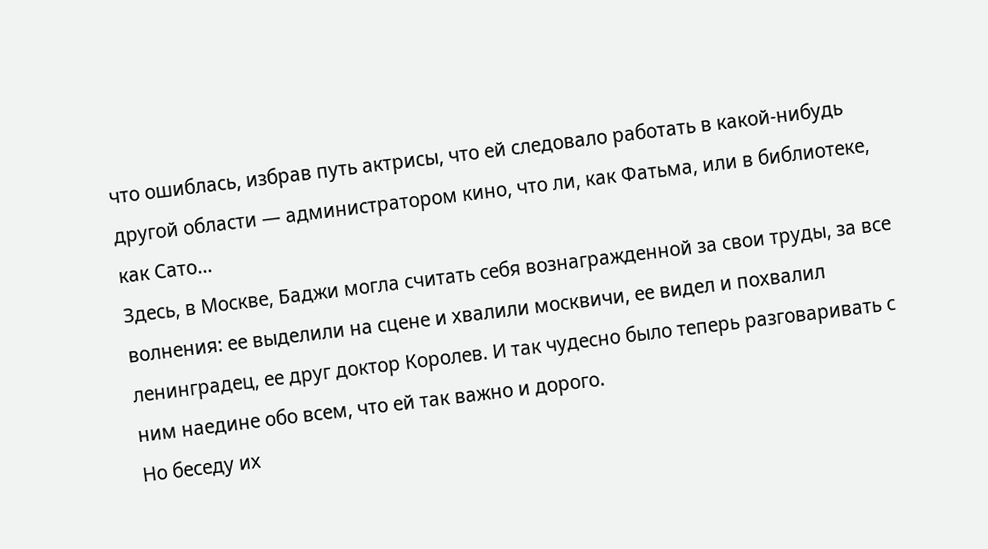что ошиблась, избрав путь актрисы, что ей следовало работать в какой-нибудь другой области — администратором кино, что ли, как Фатьма, или в библиотеке, как Сато…
Здесь, в Москве, Баджи могла считать себя вознагражденной за свои труды, за все волнения: ее выделили на сцене и хвалили москвичи, ее видел и похвалил ленинградец, ее друг доктор Королев. И так чудесно было теперь разговаривать с ним наедине обо всем, что ей так важно и дорого.
Но беседу их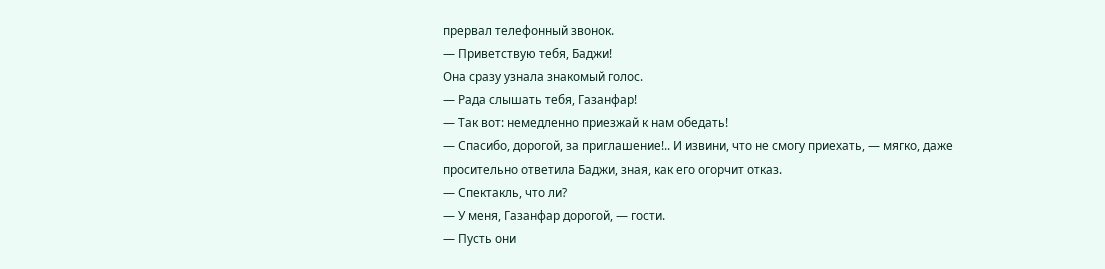прервал телефонный звонок.
— Приветствую тебя, Баджи!
Она сразу узнала знакомый голос.
— Рада слышать тебя, Газанфар!
— Так вот: немедленно приезжай к нам обедать!
— Спасибо, дорогой, за приглашение!.. И извини, что не смогу приехать, — мягко, даже просительно ответила Баджи, зная, как его огорчит отказ.
— Спектакль, что ли?
— У меня, Газанфар дорогой, — гости.
— Пусть они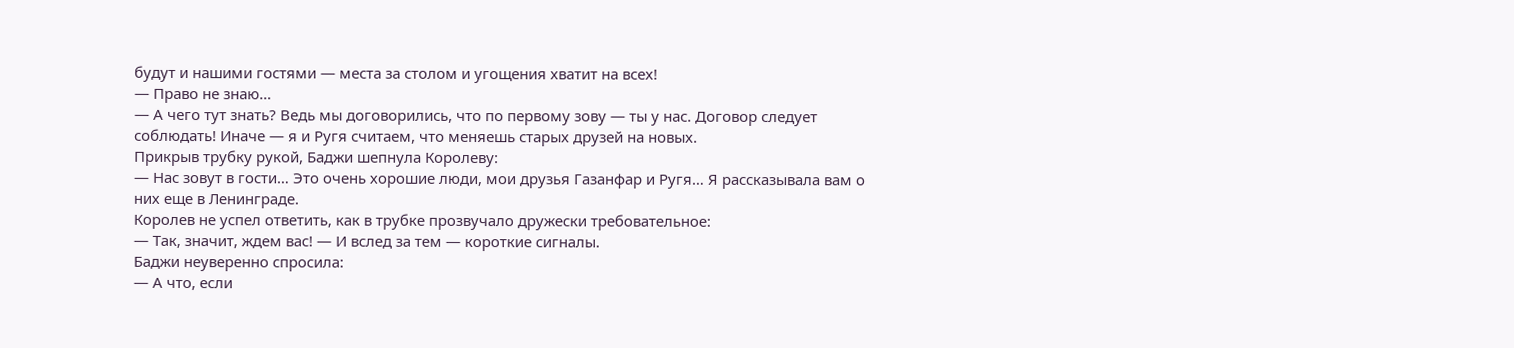будут и нашими гостями — места за столом и угощения хватит на всех!
— Право не знаю…
— А чего тут знать? Ведь мы договорились, что по первому зову — ты у нас. Договор следует соблюдать! Иначе — я и Ругя считаем, что меняешь старых друзей на новых.
Прикрыв трубку рукой, Баджи шепнула Королеву:
— Нас зовут в гости… Это очень хорошие люди, мои друзья Газанфар и Ругя… Я рассказывала вам о них еще в Ленинграде.
Королев не успел ответить, как в трубке прозвучало дружески требовательное:
— Так, значит, ждем вас! — И вслед за тем — короткие сигналы.
Баджи неуверенно спросила:
— А что, если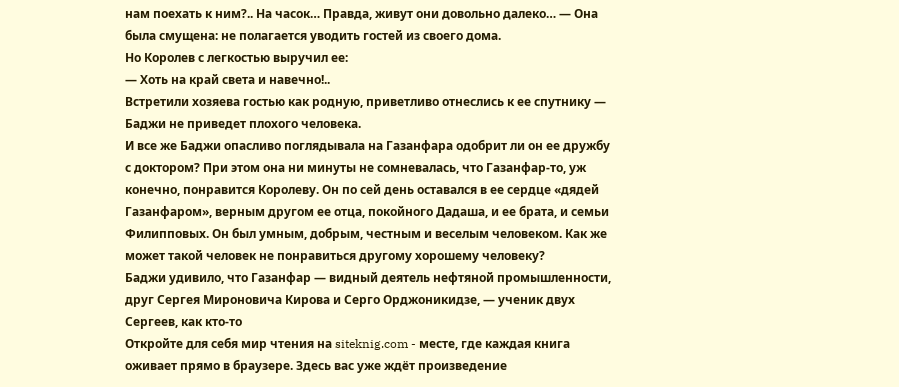нам поехать к ним?.. На часок… Правда, живут они довольно далеко… — Она была смущена: не полагается уводить гостей из своего дома.
Но Королев с легкостью выручил ее:
— Хоть на край света и навечно!..
Встретили хозяева гостью как родную, приветливо отнеслись к ее спутнику — Баджи не приведет плохого человека.
И все же Баджи опасливо поглядывала на Газанфара одобрит ли он ее дружбу с доктором? При этом она ни минуты не сомневалась, что Газанфар-то, уж конечно, понравится Королеву. Он по сей день оставался в ее сердце «дядей Газанфаром», верным другом ее отца, покойного Дадаша, и ее брата, и семьи Филипповых. Он был умным, добрым, честным и веселым человеком. Как же может такой человек не понравиться другому хорошему человеку?
Баджи удивило, что Газанфар — видный деятель нефтяной промышленности, друг Сергея Мироновича Кирова и Серго Орджоникидзе, — ученик двух Сергеев, как кто-то
Откройте для себя мир чтения на siteknig.com - месте, где каждая книга оживает прямо в браузере. Здесь вас уже ждёт произведение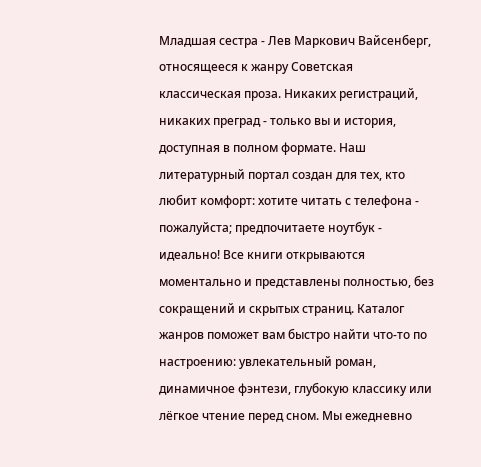Младшая сестра - Лев Маркович Вайсенберг, относящееся к жанру Советская классическая проза. Никаких регистраций, никаких преград - только вы и история, доступная в полном формате. Наш литературный портал создан для тех, кто любит комфорт: хотите читать с телефона - пожалуйста; предпочитаете ноутбук - идеально! Все книги открываются моментально и представлены полностью, без сокращений и скрытых страниц. Каталог жанров поможет вам быстро найти что-то по настроению: увлекательный роман, динамичное фэнтези, глубокую классику или лёгкое чтение перед сном. Мы ежедневно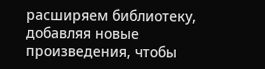расширяем библиотеку, добавляя новые произведения, чтобы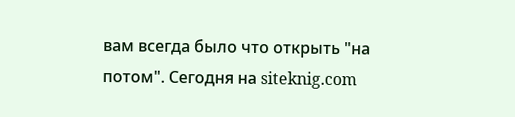вам всегда было что открыть "на потом". Сегодня на siteknig.com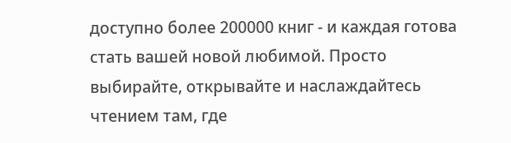доступно более 200000 книг - и каждая готова стать вашей новой любимой. Просто выбирайте, открывайте и наслаждайтесь чтением там, где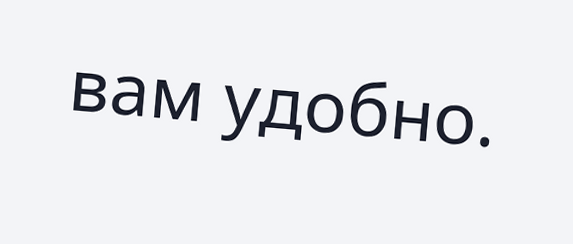вам удобно.